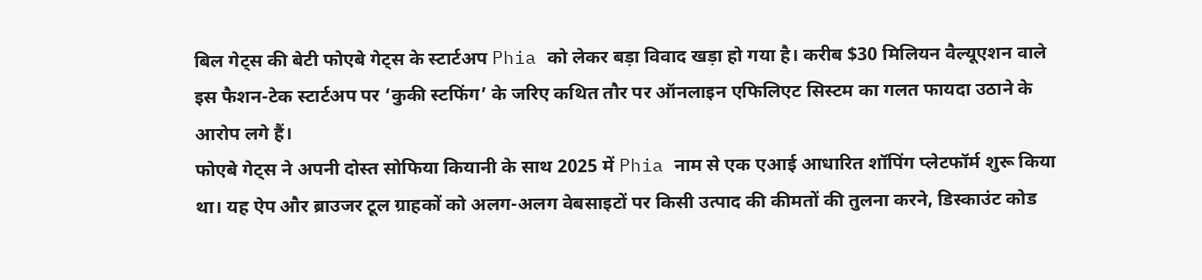बिल गेट्स की बेटी फोएबे गेट्स के स्टार्टअप Phia को लेकर बड़ा विवाद खड़ा हो गया है। करीब $30 मिलियन वैल्यूएशन वाले इस फैशन-टेक स्टार्टअप पर ‘कुकी स्टफिंग’ के जरिए कथित तौर पर ऑनलाइन एफिलिएट सिस्टम का गलत फायदा उठाने के आरोप लगे हैं।
फोएबे गेट्स ने अपनी दोस्त सोफिया कियानी के साथ 2025 में Phia नाम से एक एआई आधारित शॉपिंग प्लेटफॉर्म शुरू किया था। यह ऐप और ब्राउजर टूल ग्राहकों को अलग-अलग वेबसाइटों पर किसी उत्पाद की कीमतों की तुलना करने, डिस्काउंट कोड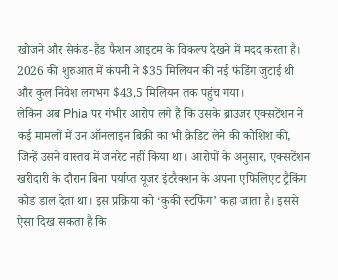खोजने और सेकंड-हैंड फैशन आइटम के विकल्प देखने में मदद करता है। 2026 की शुरुआत में कंपनी ने $35 मिलियन की नई फंडिंग जुटाई थी और कुल निवेश लगभग $43.5 मिलियन तक पहुंच गया।
लेकिन अब Phia पर गंभीर आरोप लगे हैं कि उसके ब्राउजर एक्सटेंशन ने कई मामलों में उन ऑनलाइन बिक्री का भी क्रेडिट लेने की कोशिश की, जिन्हें उसने वास्तव में जनरेट नहीं किया था। आरोपों के अनुसार, एक्सटेंशन खरीदारी के दौरान बिना पर्याप्त यूजर इंटरैक्शन के अपना एफिलिएट ट्रैकिंग कोड डाल देता था। इस प्रक्रिया को ‘कुकी स्टफिंग’ कहा जाता है। इससे ऐसा दिख सकता है कि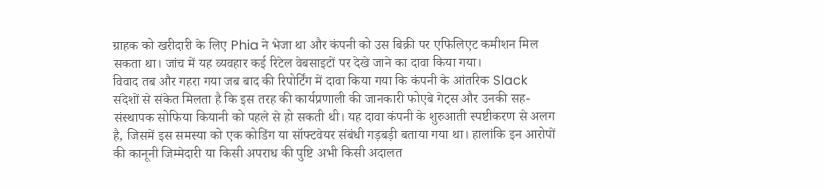ग्राहक को खरीदारी के लिए Phia ने भेजा था और कंपनी को उस बिक्री पर एफिलिएट कमीशन मिल सकता था। जांच में यह व्यवहार कई रिटेल वेबसाइटों पर देखे जाने का दावा किया गया।
विवाद तब और गहरा गया जब बाद की रिपोर्टिंग में दावा किया गया कि कंपनी के आंतरिक Slack संदेशों से संकेत मिलता है कि इस तरह की कार्यप्रणाली की जानकारी फोएबे गेट्स और उनकी सह-संस्थापक सोफिया कियानी को पहले से हो सकती थी। यह दावा कंपनी के शुरुआती स्पष्टीकरण से अलग है, जिसमें इस समस्या को एक कोडिंग या सॉफ्टवेयर संबंधी गड़बड़ी बताया गया था। हालांकि इन आरोपों की कानूनी जिम्मेदारी या किसी अपराध की पुष्टि अभी किसी अदालत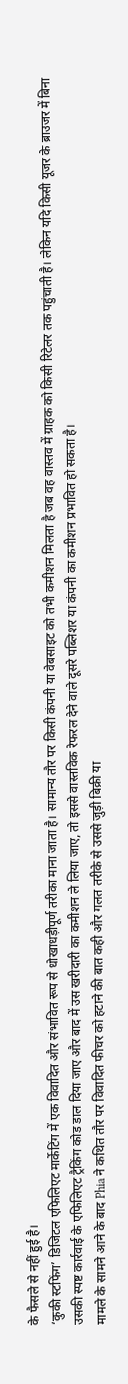के फैसले से नहीं हुई है।
‘कुकी स्टफिंग’ डिजिटल एफिलिएट मार्केटिंग में एक विवादित और संभावित रूप से धोखाधड़ीपूर्ण तरीका माना जाता है। सामान्य तौर पर किसी कंपनी या वेबसाइट को तभी कमीशन मिलता है जब वह वास्तव में ग्राहक को किसी रिटेलर तक पहुंचाती है। लेकिन यदि किसी यूजर के ब्राउजर में बिना उसकी स्पष्ट कार्रवाई के एफिलिएट ट्रैकिंग कोड डाल दिया जाए और बाद में उस खरीदारी का कमीशन ले लिया जाए, तो इससे वास्तविक रेफरल देने वाले दूसरे पब्लिशर या कंपनी का कमीशन प्रभावित हो सकता है।
मामले के सामने आने के बाद Phia ने कथित तौर पर विवादित फीचर को हटाने की बात कही और गलत तरीके से उससे जुड़ी बिक्री या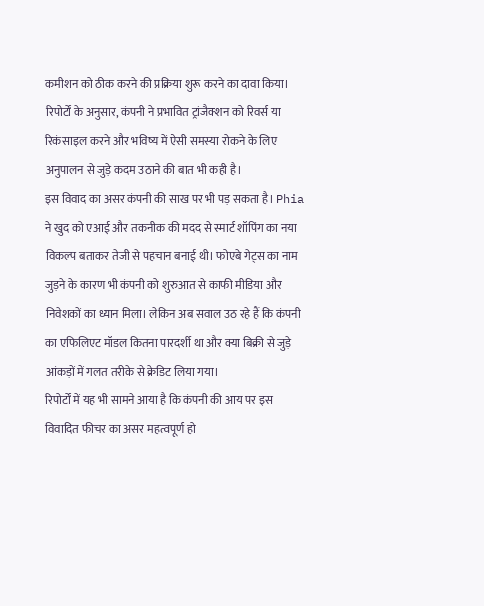कमीशन को ठीक करने की प्रक्रिया शुरू करने का दावा किया। रिपोर्टों के अनुसार, कंपनी ने प्रभावित ट्रांजैक्शन को रिवर्स या रिकंसाइल करने और भविष्य में ऐसी समस्या रोकने के लिए अनुपालन से जुड़े कदम उठाने की बात भी कही है।
इस विवाद का असर कंपनी की साख पर भी पड़ सकता है। Phia ने खुद को एआई और तकनीक की मदद से स्मार्ट शॉपिंग का नया विकल्प बताकर तेजी से पहचान बनाई थी। फोएबे गेट्स का नाम जुड़ने के कारण भी कंपनी को शुरुआत से काफी मीडिया और निवेशकों का ध्यान मिला। लेकिन अब सवाल उठ रहे हैं कि कंपनी का एफिलिएट मॉडल कितना पारदर्शी था और क्या बिक्री से जुड़े आंकड़ों में गलत तरीके से क्रेडिट लिया गया।
रिपोर्टों में यह भी सामने आया है कि कंपनी की आय पर इस विवादित फीचर का असर महत्वपूर्ण हो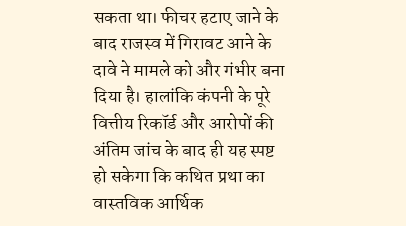सकता था। फीचर हटाए जाने के बाद राजस्व में गिरावट आने के दावे ने मामले को और गंभीर बना दिया है। हालांकि कंपनी के पूरे वित्तीय रिकॉर्ड और आरोपों की अंतिम जांच के बाद ही यह स्पष्ट हो सकेगा कि कथित प्रथा का वास्तविक आर्थिक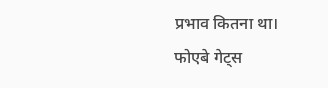प्रभाव कितना था।
फोएबे गेट्स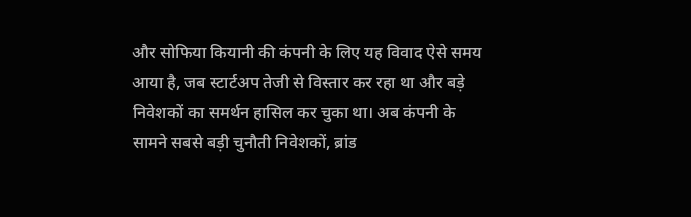और सोफिया कियानी की कंपनी के लिए यह विवाद ऐसे समय आया है, जब स्टार्टअप तेजी से विस्तार कर रहा था और बड़े निवेशकों का समर्थन हासिल कर चुका था। अब कंपनी के सामने सबसे बड़ी चुनौती निवेशकों, ब्रांड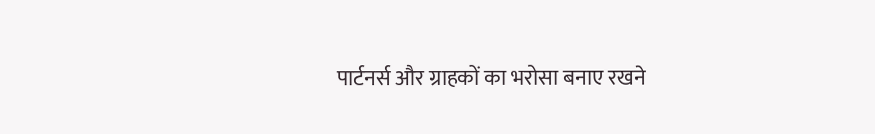पार्टनर्स और ग्राहकों का भरोसा बनाए रखने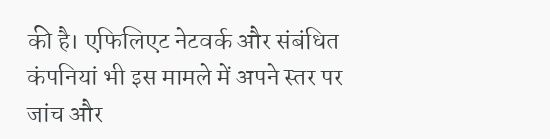की है। एफिलिएट नेटवर्क और संबंधित कंपनियां भी इस मामले में अपने स्तर पर जांच और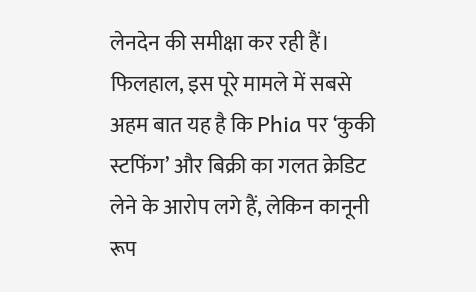लेनदेन की समीक्षा कर रही हैं।
फिलहाल, इस पूरे मामले में सबसे अहम बात यह है कि Phia पर ‘कुकी स्टफिंग’ और बिक्री का गलत क्रेडिट लेने के आरोप लगे हैं, लेकिन कानूनी रूप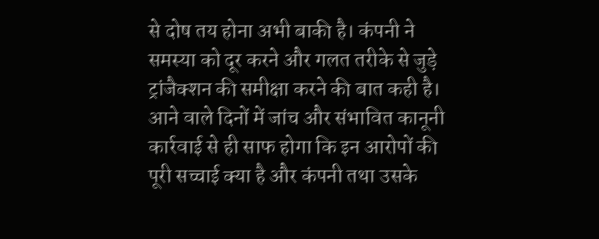से दोष तय होना अभी बाकी है। कंपनी ने समस्या को दूर करने और गलत तरीके से जुड़े ट्रांजैक्शन की समीक्षा करने की बात कही है। आने वाले दिनों में जांच और संभावित कानूनी कार्रवाई से ही साफ होगा कि इन आरोपों की पूरी सच्चाई क्या है और कंपनी तथा उसके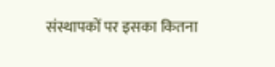संस्थापकों पर इसका कितना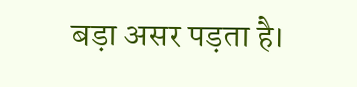बड़ा असर पड़ता है।